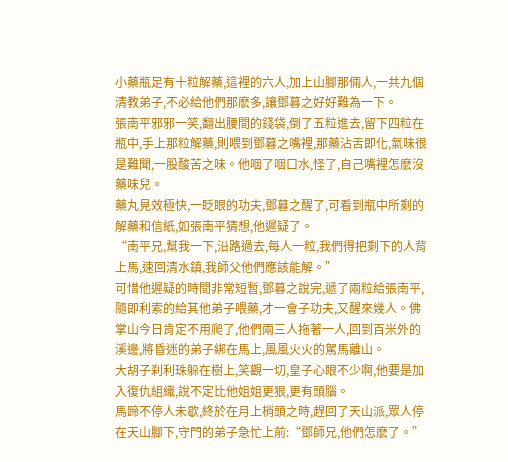小藥瓶足有十粒解藥,這裡的六人,加上山腳那倆人,一共九個清教弟子,不必給他們那麽多,讓鄧暮之好好難為一下。
張南平邪邪一笑,翻出腰間的錢袋,倒了五粒進去,留下四粒在瓶中,手上那粒解藥,則喂到鄧暮之嘴裡,那藥沾舌即化,氣味很是難聞,一股酸苦之味。他咽了咽口水,怪了,自己嘴裡怎麽沒藥味兒。
藥丸見效極快,一眨眼的功夫,鄧暮之醒了,可看到瓶中所剩的解藥和信紙,如張南平猜想,他遲疑了。
“南平兄,幫我一下,沿路過去,每人一粒,我們得把剩下的人背上馬,速回清水鎮,我師父他們應該能解。”
可惜他遲疑的時間非常短暫,鄧暮之說完,遞了兩粒給張南平,隨即利索的給其他弟子喂藥,才一會子功夫,又醒來幾人。佛掌山今日肯定不用爬了,他們兩三人拖著一人,回到百米外的溪邊,將昏迷的弟子綁在馬上,風風火火的駕馬離山。
大胡子刹利珠躲在樹上,笑觀一切,皇子心眼不少啊,他要是加入復仇組織,說不定比他姐姐更狠,更有頭腦。
馬蹄不停人未歇,終於在月上梢頭之時,趕回了天山派,眾人停在天山腳下,守門的弟子急忙上前:“鄧師兄,他們怎麽了。”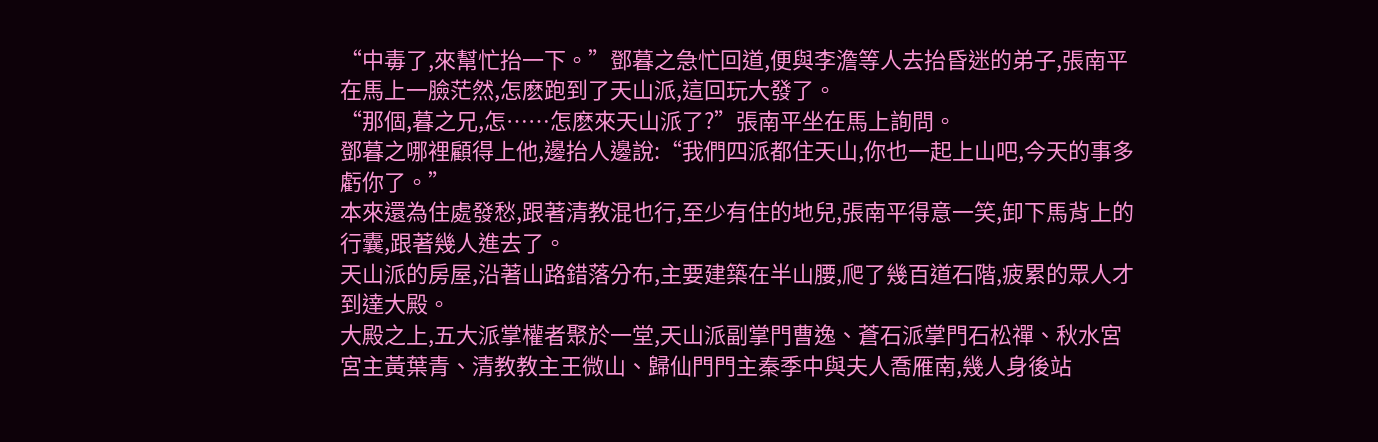“中毒了,來幫忙抬一下。”鄧暮之急忙回道,便與李澹等人去抬昏迷的弟子,張南平在馬上一臉茫然,怎麽跑到了天山派,這回玩大發了。
“那個,暮之兄,怎……怎麽來天山派了?”張南平坐在馬上詢問。
鄧暮之哪裡顧得上他,邊抬人邊說:“我們四派都住天山,你也一起上山吧,今天的事多虧你了。”
本來還為住處發愁,跟著清教混也行,至少有住的地兒,張南平得意一笑,卸下馬背上的行囊,跟著幾人進去了。
天山派的房屋,沿著山路錯落分布,主要建築在半山腰,爬了幾百道石階,疲累的眾人才到達大殿。
大殿之上,五大派掌權者聚於一堂,天山派副掌門曹逸、蒼石派掌門石松禪、秋水宮宮主黃葉青、清教教主王微山、歸仙門門主秦季中與夫人喬雁南,幾人身後站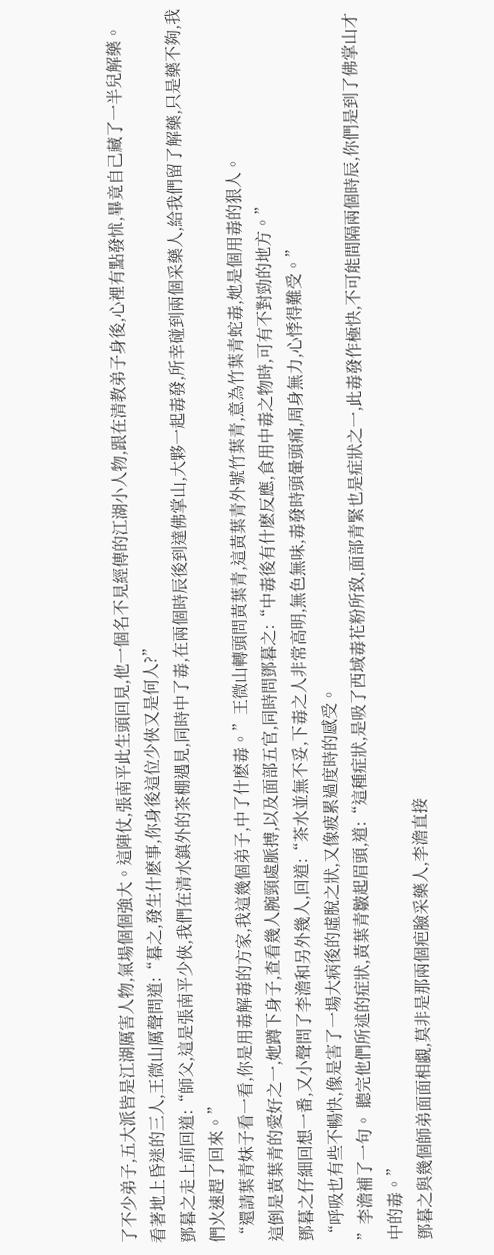了不少弟子,五大派皆是江湖厲害人物,氣場個個強大。這陣仗,張南平此生頭回見,他一個名不見經傳的江湖小人物,跟在清教弟子身後,心裡有點發怵,畢竟自己藏了一半兒解藥。
看著地上昏迷的三人,王微山厲聲問道:“暮之,發生什麽事,你身後這位少俠又是何人?”
鄧暮之走上前回道:“師父,這是張南平少俠,我們在清水鎮外的茶棚遇見,同時中了毒,在兩個時辰後到達佛掌山,大夥一起毒發,所幸碰到兩個采藥人,給我們留了解藥,只是藥不夠,我們火速趕了回來。”
“還請葉青妹子看一看,你是用毒解毒的方家,我這幾個弟子,中了什麽毒。”王微山轉頭問黃葉青,這黃葉青外號竹葉青,意為竹葉青蛇毒,她是個用毒的狠人。
這倒是黃葉青的愛好之一,她蹲下身子,查看幾人腕頸處脈搏,以及面部五官,同時問鄧暮之:“中毒後有什麽反應,食用中毒之物時,可有不對勁的地方。”
鄧暮之仔細回想一番,又小聲問了李澹和另外幾人,回道:“茶水並無不妥,下毒之人非常高明,無色無味,毒發時頭暈頭痛,周身無力,心悸得難受。”
“呼吸也有些不暢快,像是害了一場大病後的虛脫之狀,又像疲累過度時的感受。
”李澹補了一句。 聽完他們所述的症狀,黃葉青皺起眉頭,道:“這種症狀,是吸了西域毒花粉所致,面部青緊也是症狀之一,此毒發作極快,不可能間隔兩個時辰,你們是到了佛掌山才中的毒。”
鄧暮之與幾個師弟面面相覷,莫非是那兩個疤臉采藥人,李澹直接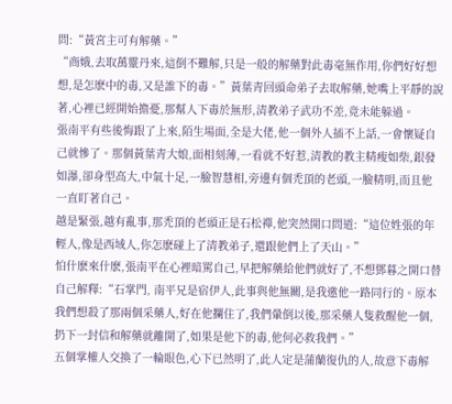問:“黃宮主可有解藥。”
“商娥,去取萬靈丹來,這倒不難解,只是一般的解藥對此毒毫無作用,你們好好想想,是怎麽中的毒,又是誰下的毒。”黃葉青回頭命弟子去取解藥,她嘴上平靜的說著,心裡已經開始擔憂,那幫人下毒於無形,清教弟子武功不差,竟未能躲過。
張南平有些後悔跟了上來,陌生場面,全是大佬,他一個外人插不上話,一會懷疑自己就慘了。那個黃葉青大娘,面相刻薄,一看就不好惹,清教的教主精瘦如柴,銀發如瀑,卻身型高大,中氣十足,一臉智慧相,旁邊有個禿頂的老頭,一臉精明,而且他一直盯著自己。
越是緊張,越有亂事,那禿頂的老頭正是石松禪,他突然開口問道:“這位姓張的年輕人,像是西域人,你怎麽碰上了清教弟子,還跟他們上了天山。”
怕什麽來什麽,張南平在心裡暗罵自己,早把解藥給他們就好了,不想鄧暮之開口替自己解釋:“石掌門, 南平兄是宿伊人,此事與他無關,是我邀他一路同行的。原本我們想殺了那兩個采藥人,好在他攔住了,我們暈倒以後,那采藥人隻救醒他一個,扔下一封信和解藥就離開了,如果是他下的毒,他何必救我們。”
五個掌權人交換了一輪眼色,心下已然明了,此人定是蒲蘭復仇的人,故意下毒解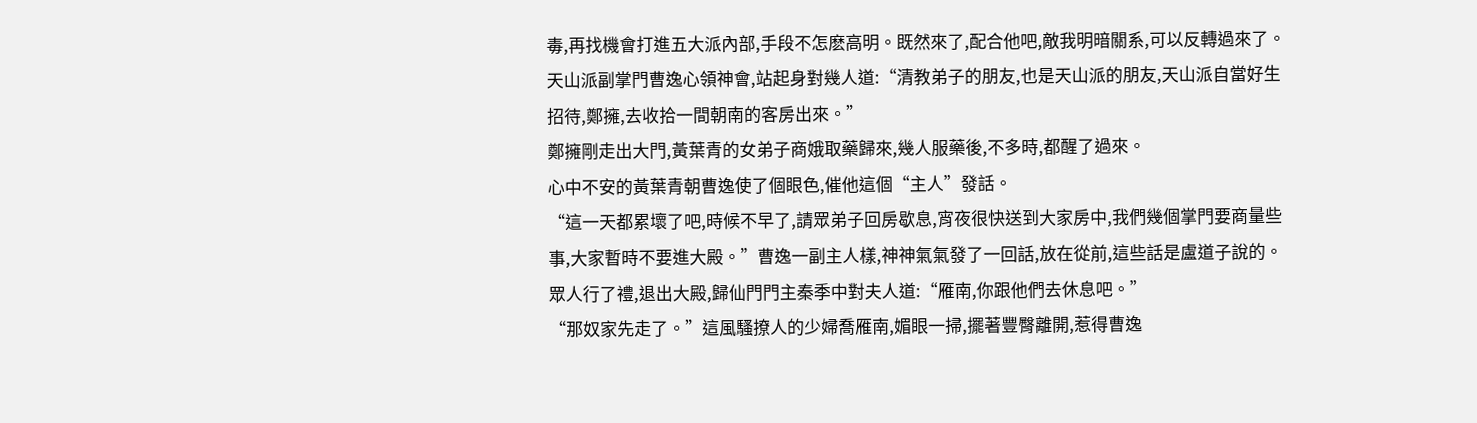毒,再找機會打進五大派內部,手段不怎麽高明。既然來了,配合他吧,敵我明暗關系,可以反轉過來了。
天山派副掌門曹逸心領神會,站起身對幾人道:“清教弟子的朋友,也是天山派的朋友,天山派自當好生招待,鄭擁,去收拾一間朝南的客房出來。”
鄭擁剛走出大門,黃葉青的女弟子商娥取藥歸來,幾人服藥後,不多時,都醒了過來。
心中不安的黃葉青朝曹逸使了個眼色,催他這個“主人”發話。
“這一天都累壞了吧,時候不早了,請眾弟子回房歇息,宵夜很快送到大家房中,我們幾個掌門要商量些事,大家暫時不要進大殿。”曹逸一副主人樣,神神氣氣發了一回話,放在從前,這些話是盧道子說的。
眾人行了禮,退出大殿,歸仙門門主秦季中對夫人道:“雁南,你跟他們去休息吧。”
“那奴家先走了。”這風騷撩人的少婦喬雁南,媚眼一掃,擺著豐臀離開,惹得曹逸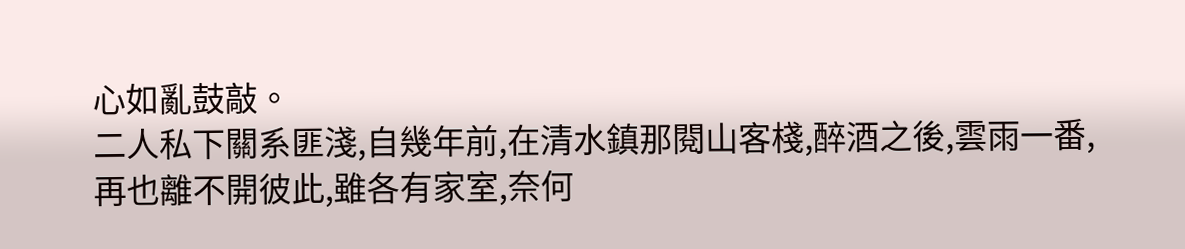心如亂鼓敲。
二人私下關系匪淺,自幾年前,在清水鎮那閱山客棧,醉酒之後,雲雨一番,再也離不開彼此,雖各有家室,奈何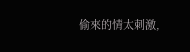偷來的情太刺激,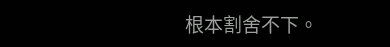根本割舍不下。